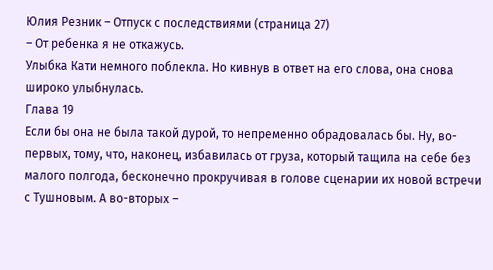Юлия Резник – Отпуск с последствиями (страница 27)
– От ребенка я не откажусь.
Улыбка Кати немного поблекла. Но кивнув в ответ на его слова, она снова широко улыбнулась.
Глава 19
Если бы она не была такой дурой, то непременно обрадовалась бы. Ну, во-первых, тому, что, наконец, избавилась от груза, который тащила на себе без малого полгода, бесконечно прокручивая в голове сценарии их новой встречи с Тушновым. А во-вторых –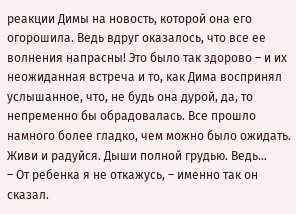реакции Димы на новость, которой она его огорошила. Ведь вдруг оказалось, что все ее волнения напрасны! Это было так здорово – и их неожиданная встреча и то, как Дима воспринял услышанное, что, не будь она дурой, да, то непременно бы обрадовалась. Все прошло намного более гладко, чем можно было ожидать. Живи и радуйся. Дыши полной грудью. Ведь…
– От ребенка я не откажусь, – именно так он сказал.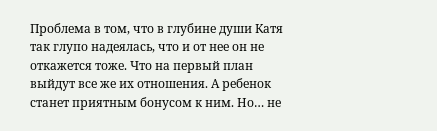Проблема в том, что в глубине души Катя так глупо надеялась, что и от нее он не откажется тоже. Что на первый план выйдут все же их отношения. А ребенок станет приятным бонусом к ним. Но… не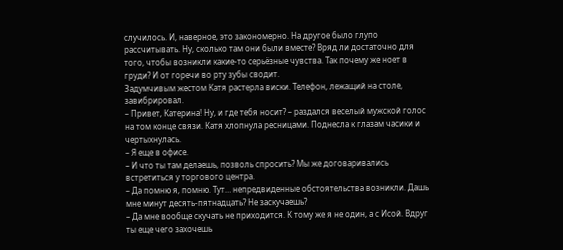случилось. И, наверное, это закономерно. На другое было глупо рассчитывать. Ну, сколько там они были вместе? Вряд ли достаточно для того, чтобы возникли какие-то серьёзные чувства. Так почему же ноет в груди? И от горечи во рту зубы сводит.
Задумчивым жестом Катя растерла виски. Телефон, лежащий на столе, завибрировал.
– Привет, Катерина! Ну, и где тебя носит? – раздался веселый мужской голос на том конце связи. Катя хлопнула ресницами. Поднесла к глазам часики и чертыхнулась.
– Я еще в офисе.
– И что ты там делаешь, позволь спросить? Мы же договаривались встретиться у торгового центра.
– Да помню я, помню. Тут… непредвиденные обстоятельства возникли. Дашь мне минут десять-пятнадцать? Не заскучаешь?
– Да мне вообще скучать не приходится. К тому же я не один, а с Исой. Вдруг ты еще чего захочешь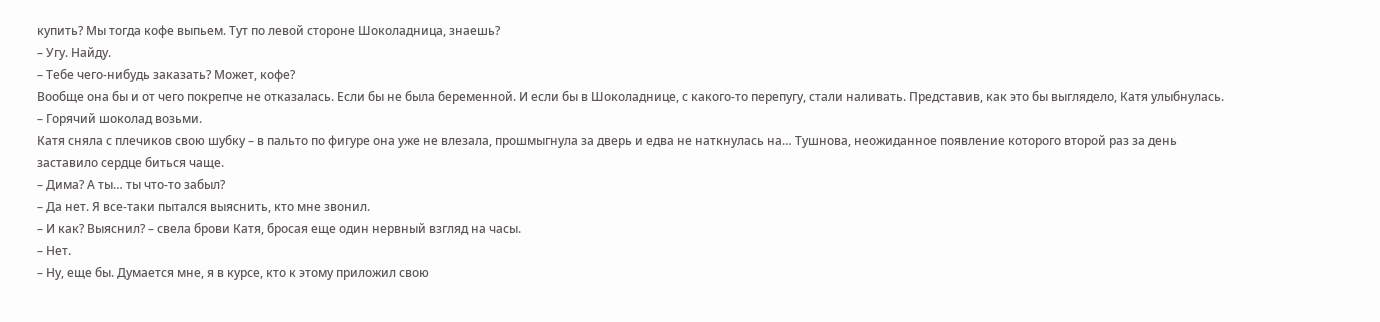купить? Мы тогда кофе выпьем. Тут по левой стороне Шоколадница, знаешь?
– Угу. Найду.
– Тебе чего-нибудь заказать? Может, кофе?
Вообще она бы и от чего покрепче не отказалась. Если бы не была беременной. И если бы в Шоколаднице, с какого-то перепугу, стали наливать. Представив, как это бы выглядело, Катя улыбнулась.
– Горячий шоколад возьми.
Катя сняла с плечиков свою шубку – в пальто по фигуре она уже не влезала, прошмыгнула за дверь и едва не наткнулась на… Тушнова, неожиданное появление которого второй раз за день заставило сердце биться чаще.
– Дима? А ты… ты что-то забыл?
– Да нет. Я все-таки пытался выяснить, кто мне звонил.
– И как? Выяснил? – свела брови Катя, бросая еще один нервный взгляд на часы.
– Нет.
– Ну, еще бы. Думается мне, я в курсе, кто к этому приложил свою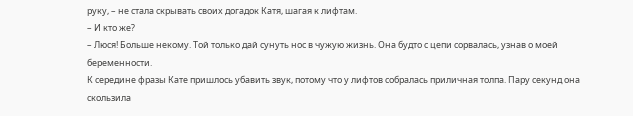руку, – не стала скрывать своих догадок Катя, шагая к лифтам.
– И кто же?
– Люся! Больше некому. Той только дай сунуть нос в чужую жизнь. Она будто с цепи сорвалась, узнав о моей беременности.
К середине фразы Кате пришлось убавить звук, потому что у лифтов собралась приличная толпа. Пару секунд она скользила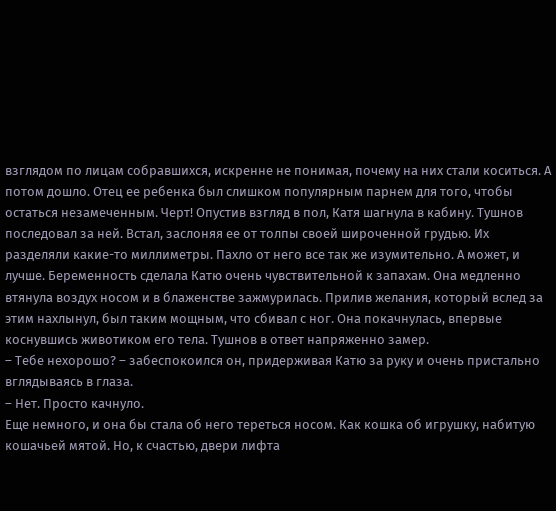взглядом по лицам собравшихся, искренне не понимая, почему на них стали коситься. А потом дошло. Отец ее ребенка был слишком популярным парнем для того, чтобы остаться незамеченным. Черт! Опустив взгляд в пол, Катя шагнула в кабину. Тушнов последовал за ней. Встал, заслоняя ее от толпы своей широченной грудью. Их разделяли какие-то миллиметры. Пахло от него все так же изумительно. А может, и лучше. Беременность сделала Катю очень чувствительной к запахам. Она медленно втянула воздух носом и в блаженстве зажмурилась. Прилив желания, который вслед за этим нахлынул, был таким мощным, что сбивал с ног. Она покачнулась, впервые коснувшись животиком его тела. Тушнов в ответ напряженно замер.
– Тебе нехорошо? – забеспокоился он, придерживая Катю за руку и очень пристально вглядываясь в глаза.
– Нет. Просто качнуло.
Еще немного, и она бы стала об него тереться носом. Как кошка об игрушку, набитую кошачьей мятой. Но, к счастью, двери лифта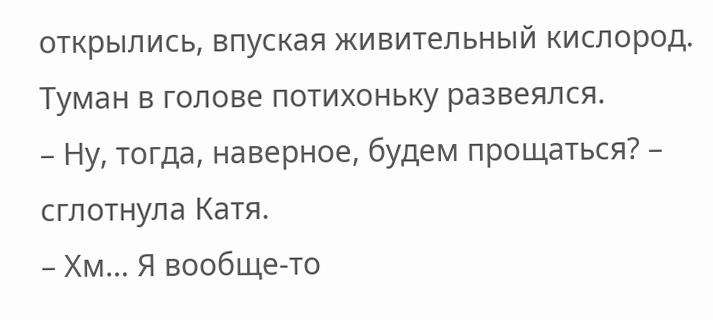открылись, впуская живительный кислород. Туман в голове потихоньку развеялся.
– Ну, тогда, наверное, будем прощаться? – сглотнула Катя.
– Хм… Я вообще-то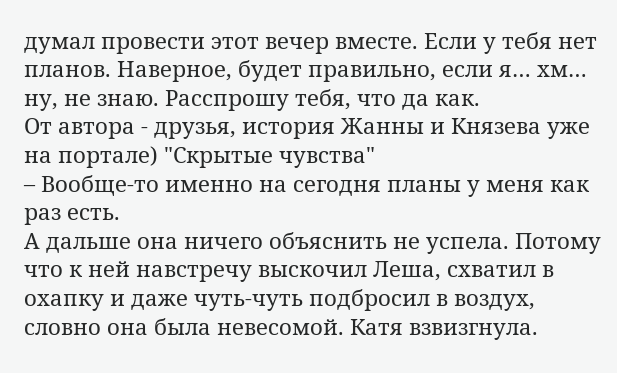думал провести этот вечер вместе. Если у тебя нет планов. Наверное, будет правильно, если я… хм… ну, не знаю. Расспрошу тебя, что да как.
От автора - друзья, история Жанны и Князева уже на портале) "Скрытые чувства"
– Вообще-то именно на сегодня планы у меня как раз есть.
А дальше она ничего объяснить не успела. Потому что к ней навстречу выскочил Леша, схватил в охапку и даже чуть-чуть подбросил в воздух, словно она была невесомой. Катя взвизгнула.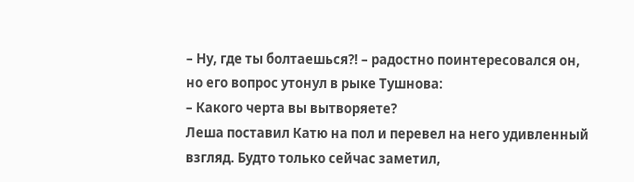– Ну, где ты болтаешься?! – радостно поинтересовался он, но его вопрос утонул в рыке Тушнова:
– Какого черта вы вытворяете?
Леша поставил Катю на пол и перевел на него удивленный взгляд. Будто только сейчас заметил,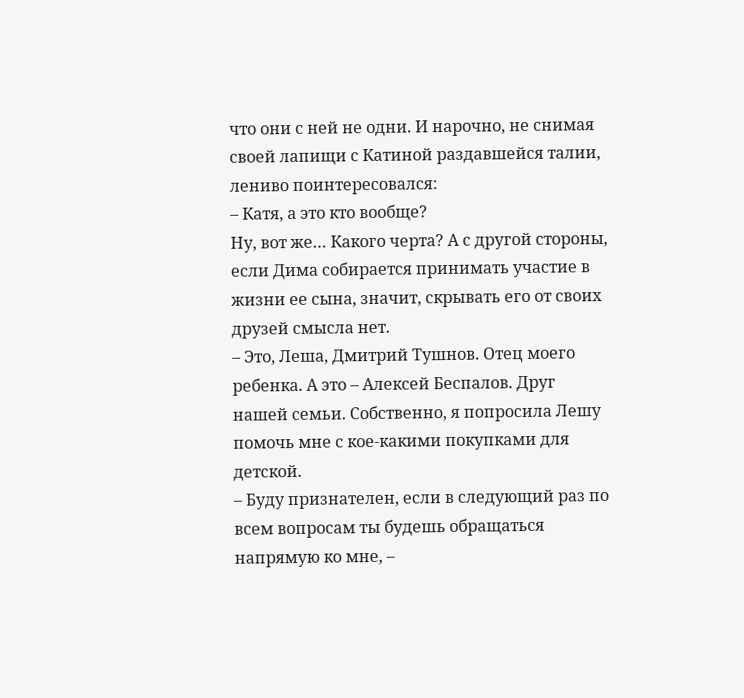что они с ней не одни. И нарочно, не снимая своей лапищи с Катиной раздавшейся талии, лениво поинтересовался:
– Катя, а это кто вообще?
Ну, вот же… Какого черта? А с другой стороны, если Дима собирается принимать участие в жизни ее сына, значит, скрывать его от своих друзей смысла нет.
– Это, Леша, Дмитрий Тушнов. Отец моего ребенка. А это – Алексей Беспалов. Друг нашей семьи. Собственно, я попросила Лешу помочь мне с кое-какими покупками для детской.
– Буду признателен, если в следующий раз по всем вопросам ты будешь обращаться напрямую ко мне, –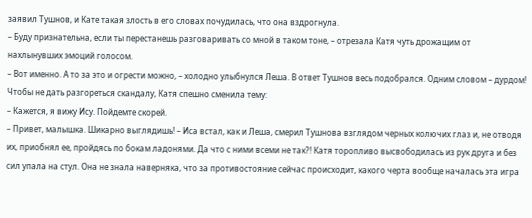заявил Тушнов, и Кате такая злость в его словах почудилась, что она вздрогнула.
– Буду признательна, если ты перестанешь разговаривать со мной в таком тоне, – отрезала Катя чуть дрожащим от нахлынувших эмоций голосом.
– Вот именно. А то за это и огрести можно, – холодно улыбнулся Леша. В ответ Тушнов весь подобрался. Одним словом – дурдом! Чтобы не дать разгореться скандалу, Катя спешно сменила тему:
– Кажется, я вижу Ису. Пойдемте скорей.
– Привет, малышка. Шикарно выглядишь! – Иса встал, как и Леша, смерил Тушнова взглядом черных колючих глаз и, не отводя их, приобнял ее, пройдясь по бокам ладонями. Да что с ними всеми не так?! Катя торопливо высвободилась из рук друга и без сил упала на стул. Она не знала наверняка, что за противостояние сейчас происходит, какого черта вообще началась эта игра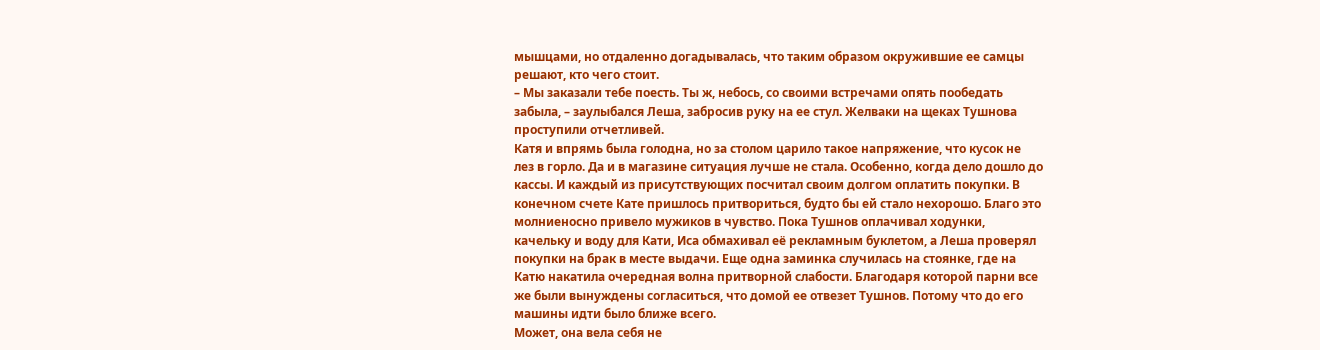мышцами, но отдаленно догадывалась, что таким образом окружившие ее самцы решают, кто чего стоит.
– Мы заказали тебе поесть. Ты ж, небось, со своими встречами опять пообедать забыла, – заулыбался Леша, забросив руку на ее стул. Желваки на щеках Тушнова проступили отчетливей.
Катя и впрямь была голодна, но за столом царило такое напряжение, что кусок не лез в горло. Да и в магазине ситуация лучше не стала. Особенно, когда дело дошло до кассы. И каждый из присутствующих посчитал своим долгом оплатить покупки. В конечном счете Кате пришлось притвориться, будто бы ей стало нехорошо. Благо это молниеносно привело мужиков в чувство. Пока Тушнов оплачивал ходунки, качельку и воду для Кати, Иса обмахивал её рекламным буклетом, а Леша проверял покупки на брак в месте выдачи. Еще одна заминка случилась на стоянке, где на Катю накатила очередная волна притворной слабости. Благодаря которой парни все же были вынуждены согласиться, что домой ее отвезет Тушнов. Потому что до его машины идти было ближе всего.
Может, она вела себя не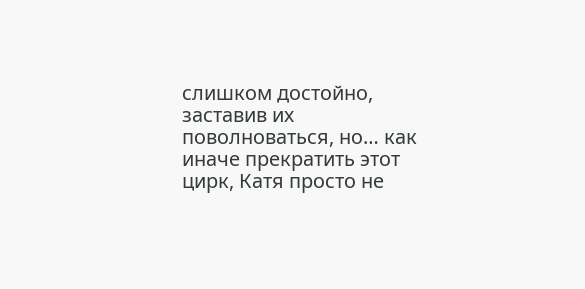слишком достойно, заставив их поволноваться, но… как иначе прекратить этот цирк, Катя просто не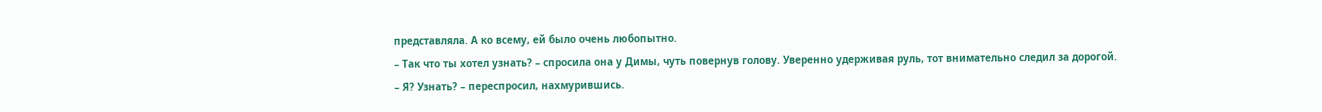представляла. А ко всему, ей было очень любопытно.
– Так что ты хотел узнать? – спросила она у Димы, чуть повернув голову. Уверенно удерживая руль, тот внимательно следил за дорогой.
– Я? Узнать? – переспросил, нахмурившись.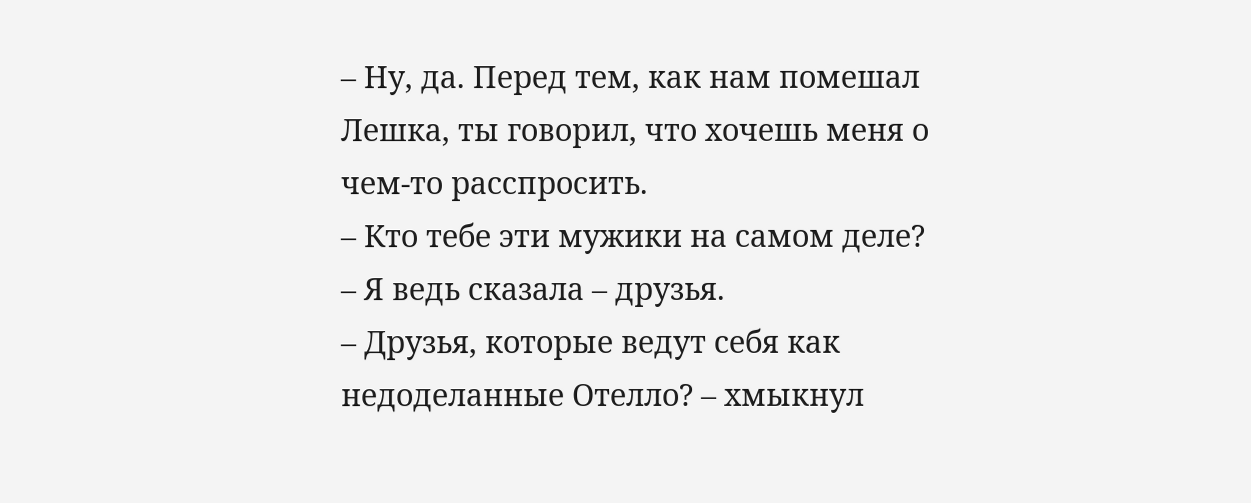– Ну, да. Перед тем, как нам помешал Лешка, ты говорил, что хочешь меня о чем-то расспросить.
– Кто тебе эти мужики на самом деле?
– Я ведь сказала – друзья.
– Друзья, которые ведут себя как недоделанные Отелло? – хмыкнул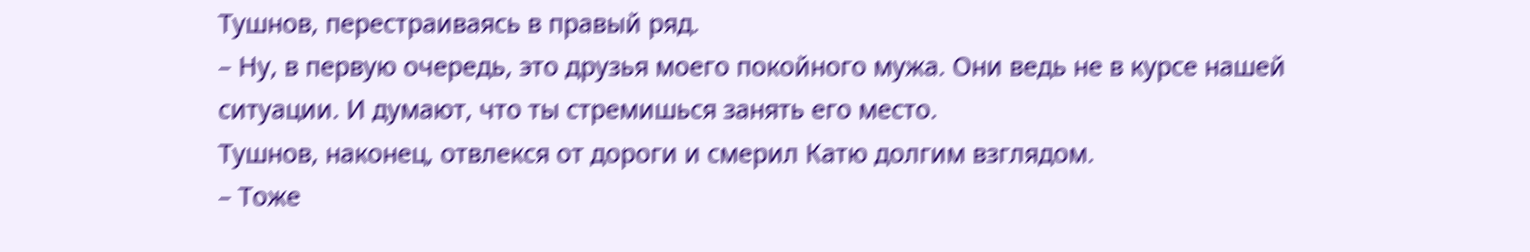Тушнов, перестраиваясь в правый ряд.
– Ну, в первую очередь, это друзья моего покойного мужа. Они ведь не в курсе нашей ситуации. И думают, что ты стремишься занять его место.
Тушнов, наконец, отвлекся от дороги и смерил Катю долгим взглядом.
– Тоже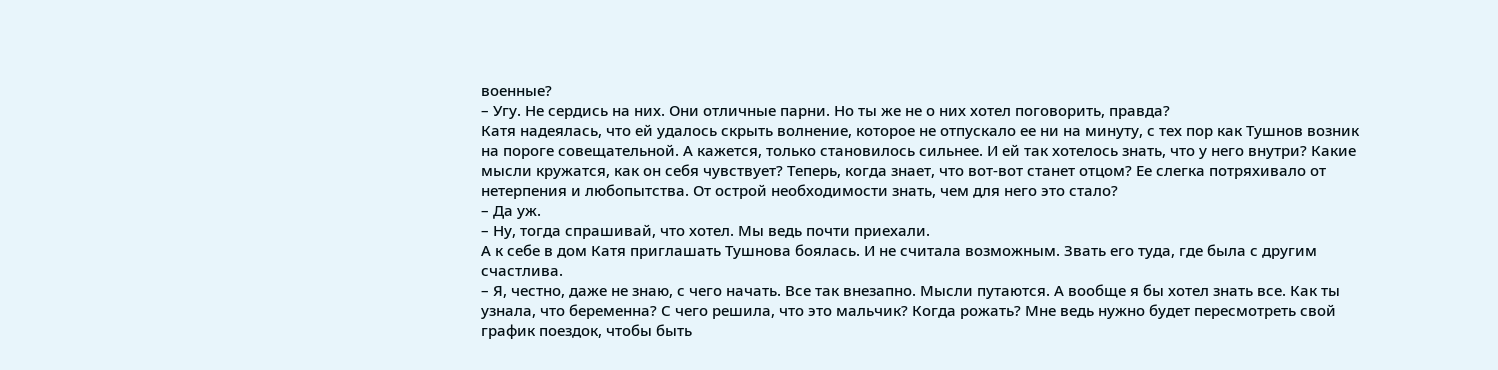военные?
– Угу. Не сердись на них. Они отличные парни. Но ты же не о них хотел поговорить, правда?
Катя надеялась, что ей удалось скрыть волнение, которое не отпускало ее ни на минуту, с тех пор как Тушнов возник на пороге совещательной. А кажется, только становилось сильнее. И ей так хотелось знать, что у него внутри? Какие мысли кружатся, как он себя чувствует? Теперь, когда знает, что вот-вот станет отцом? Ее слегка потряхивало от нетерпения и любопытства. От острой необходимости знать, чем для него это стало?
– Да уж.
– Ну, тогда спрашивай, что хотел. Мы ведь почти приехали.
А к себе в дом Катя приглашать Тушнова боялась. И не считала возможным. Звать его туда, где была с другим счастлива.
– Я, честно, даже не знаю, с чего начать. Все так внезапно. Мысли путаются. А вообще я бы хотел знать все. Как ты узнала, что беременна? С чего решила, что это мальчик? Когда рожать? Мне ведь нужно будет пересмотреть свой график поездок, чтобы быть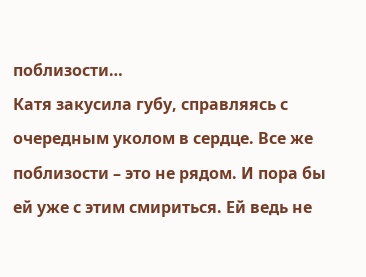поблизости…
Катя закусила губу, справляясь с очередным уколом в сердце. Все же поблизости – это не рядом. И пора бы ей уже с этим смириться. Ей ведь не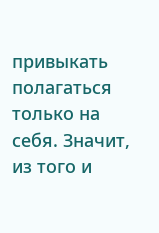привыкать полагаться только на себя. Значит, из того и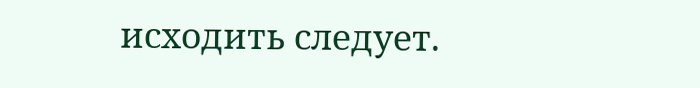исходить следует.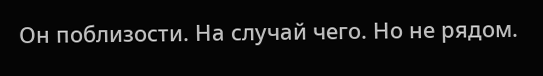Он поблизости. На случай чего. Но не рядом.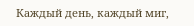Каждый день, каждый миг,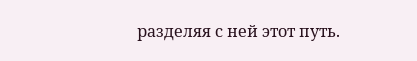разделяя с ней этот путь.